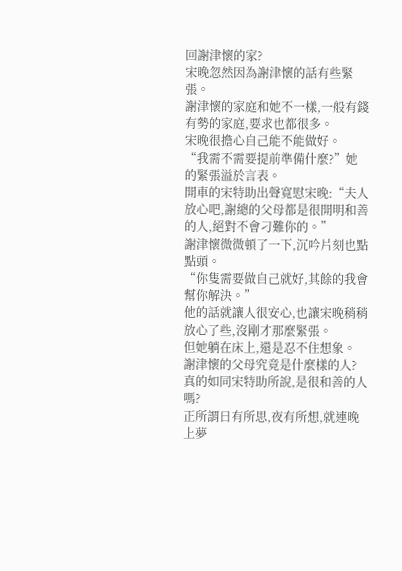回謝津懷的家?
宋晚忽然因為謝津懷的話有些緊張。
謝津懷的家庭和她不一樣,一般有錢有勢的家庭,要求也都很多。
宋晚很擔心自己能不能做好。
“我需不需要提前準備什麼?”她的緊張溢於言表。
開車的宋特助出聲寬慰宋晚:“夫人放心吧,謝總的父母都是很開明和善的人,絕對不會刁難你的。”
謝津懷微微頓了一下,沉吟片刻也點點頭。
“你隻需要做自己就好,其餘的我會幫你解決。”
他的話就讓人很安心,也讓宋晚稍稍放心了些,沒剛才那麼緊張。
但她躺在床上,還是忍不住想象。
謝津懷的父母究竟是什麼樣的人?
真的如同宋特助所說,是很和善的人嗎?
正所謂日有所思,夜有所想,就連晚上夢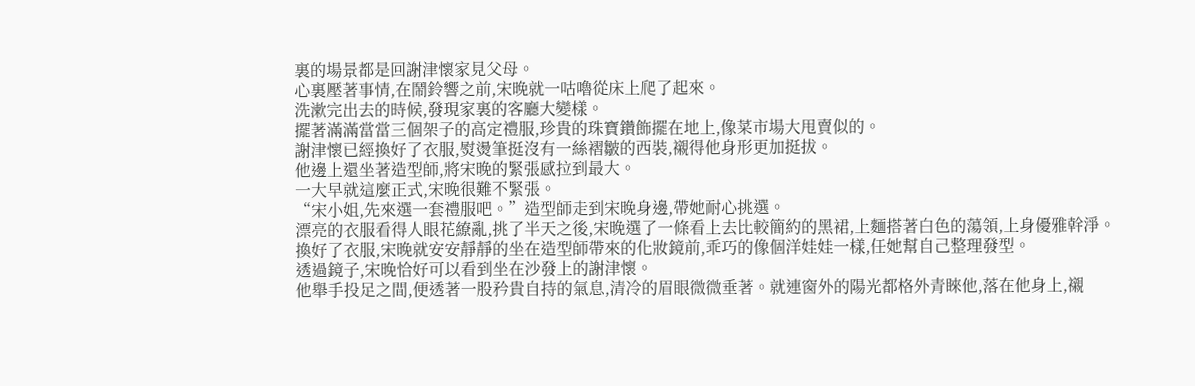裏的場景都是回謝津懷家見父母。
心裏壓著事情,在鬧鈴響之前,宋晚就一咕嚕從床上爬了起來。
洗漱完出去的時候,發現家裏的客廳大變樣。
擺著滿滿當當三個架子的高定禮服,珍貴的珠寶鑽飾擺在地上,像菜市場大甩賣似的。
謝津懷已經換好了衣服,熨燙筆挺沒有一絲褶皺的西裝,襯得他身形更加挺拔。
他邊上還坐著造型師,將宋晚的緊張感拉到最大。
一大早就這麼正式,宋晚很難不緊張。
“宋小姐,先來選一套禮服吧。”造型師走到宋晚身邊,帶她耐心挑選。
漂亮的衣服看得人眼花繚亂,挑了半天之後,宋晚選了一條看上去比較簡約的黑裙,上麵搭著白色的蕩領,上身優雅幹淨。
換好了衣服,宋晚就安安靜靜的坐在造型師帶來的化妝鏡前,乖巧的像個洋娃娃一樣,任她幫自己整理發型。
透過鏡子,宋晚恰好可以看到坐在沙發上的謝津懷。
他舉手投足之間,便透著一股矜貴自持的氣息,清冷的眉眼微微垂著。就連窗外的陽光都格外青睞他,落在他身上,襯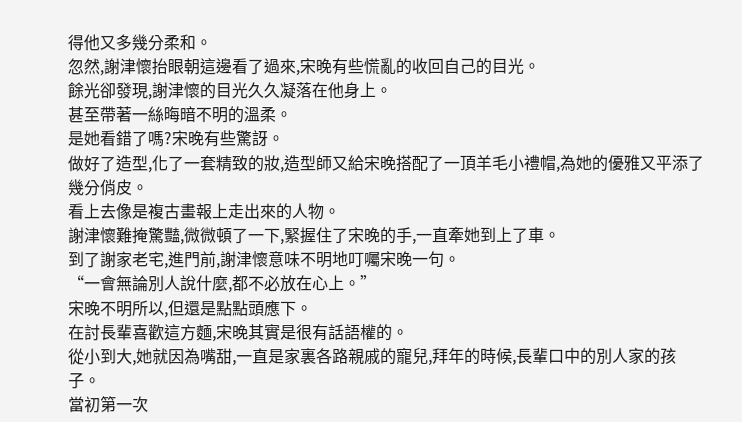得他又多幾分柔和。
忽然,謝津懷抬眼朝這邊看了過來,宋晚有些慌亂的收回自己的目光。
餘光卻發現,謝津懷的目光久久凝落在他身上。
甚至帶著一絲晦暗不明的溫柔。
是她看錯了嗎?宋晚有些驚訝。
做好了造型,化了一套精致的妝,造型師又給宋晚搭配了一頂羊毛小禮帽,為她的優雅又平添了幾分俏皮。
看上去像是複古畫報上走出來的人物。
謝津懷難掩驚豔,微微頓了一下,緊握住了宋晚的手,一直牽她到上了車。
到了謝家老宅,進門前,謝津懷意味不明地叮囑宋晚一句。
“一會無論別人說什麼,都不必放在心上。”
宋晚不明所以,但還是點點頭應下。
在討長輩喜歡這方麵,宋晚其實是很有話語權的。
從小到大,她就因為嘴甜,一直是家裏各路親戚的寵兒,拜年的時候,長輩口中的別人家的孩子。
當初第一次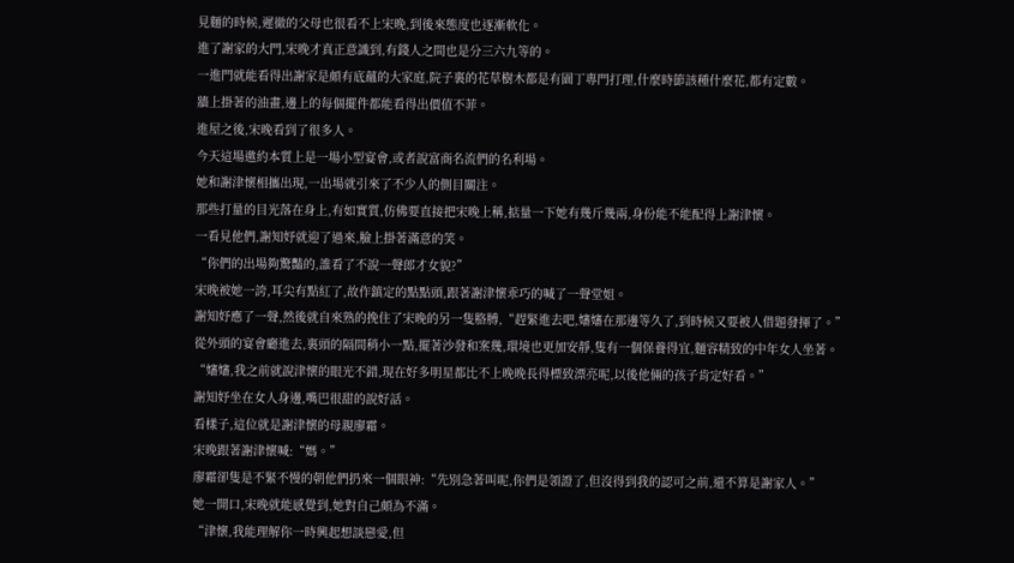見麵的時候,遲徹的父母也很看不上宋晚,到後來態度也逐漸軟化。
進了謝家的大門,宋晚才真正意識到,有錢人之間也是分三六九等的。
一進門就能看得出謝家是頗有底蘊的大家庭,院子裏的花草樹木都是有園丁專門打理,什麼時節該種什麼花,都有定數。
牆上掛著的油畫,邊上的每個擺件都能看得出價值不菲。
進屋之後,宋晚看到了很多人。
今天這場邀約本質上是一場小型宴會,或者說富商名流們的名利場。
她和謝津懷相攜出現,一出場就引來了不少人的側目關注。
那些打量的目光落在身上,有如實質,仿佛要直接把宋晚上稱,掂量一下她有幾斤幾兩,身份能不能配得上謝津懷。
一看見他們,謝知妤就迎了過來,臉上掛著滿意的笑。
“你們的出場夠驚豔的,誰看了不說一聲郎才女貌?”
宋晚被她一誇,耳尖有點紅了,故作鎮定的點點頭,跟著謝津懷乖巧的喊了一聲堂姐。
謝知妤應了一聲,然後就自來熟的挽住了宋晚的另一隻胳膊,“趕緊進去吧,嬸嬸在那邊等久了,到時候又要被人借題發揮了。”
從外頭的宴會廳進去,裏頭的隔間稍小一點,擺著沙發和案幾,環境也更加安靜,隻有一個保養得宜,麵容精致的中年女人坐著。
“嬸嬸,我之前就說津懷的眼光不錯,現在好多明星都比不上晚晚長得標致漂亮呢,以後他倆的孩子肯定好看。”
謝知妤坐在女人身邊,嘴巴很甜的說好話。
看樣子,這位就是謝津懷的母親廖霜。
宋晚跟著謝津懷喊:“媽。”
廖霜卻隻是不緊不慢的朝他們扔來一個眼神:“先別急著叫呢,你們是領證了,但沒得到我的認可之前,還不算是謝家人。”
她一開口,宋晚就能感覺到,她對自己頗為不滿。
“津懷,我能理解你一時興起想談戀愛,但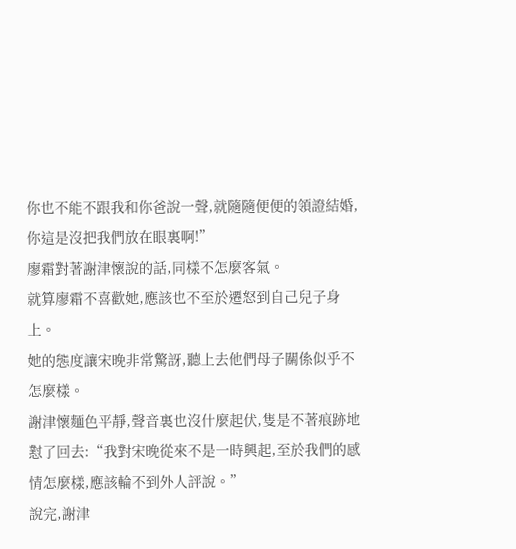你也不能不跟我和你爸說一聲,就隨隨便便的領證結婚,你這是沒把我們放在眼裏啊!”
廖霜對著謝津懷說的話,同樣不怎麼客氣。
就算廖霜不喜歡她,應該也不至於遷怒到自己兒子身上。
她的態度讓宋晚非常驚訝,聽上去他們母子關係似乎不怎麼樣。
謝津懷麵色平靜,聲音裏也沒什麼起伏,隻是不著痕跡地懟了回去:“我對宋晚從來不是一時興起,至於我們的感情怎麼樣,應該輪不到外人評說。”
說完,謝津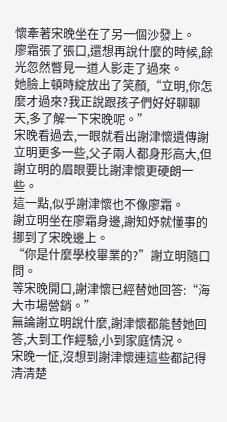懷牽著宋晚坐在了另一個沙發上。
廖霜張了張口,還想再說什麼的時候,餘光忽然瞥見一道人影走了過來。
她臉上頓時綻放出了笑顏,“立明,你怎麼才過來?我正說跟孩子們好好聊聊天,多了解一下宋晚呢。”
宋晚看過去,一眼就看出謝津懷遺傳謝立明更多一些,父子兩人都身形高大,但謝立明的眉眼要比謝津懷更硬朗一些。
這一點,似乎謝津懷也不像廖霜。
謝立明坐在廖霜身邊,謝知妤就懂事的挪到了宋晚邊上。
“你是什麼學校畢業的?”謝立明隨口問。
等宋晚開口,謝津懷已經替她回答:“海大市場營銷。”
無論謝立明說什麼,謝津懷都能替她回答,大到工作經驗,小到家庭情況。
宋晚一怔,沒想到謝津懷連這些都記得清清楚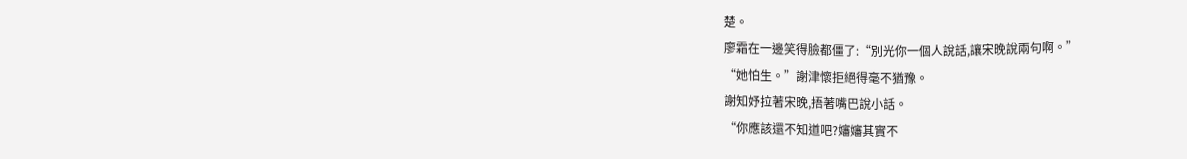楚。
廖霜在一邊笑得臉都僵了:“別光你一個人說話,讓宋晚說兩句啊。”
“她怕生。”謝津懷拒絕得毫不猶豫。
謝知妤拉著宋晚,捂著嘴巴說小話。
“你應該還不知道吧?嬸嬸其實不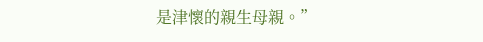是津懷的親生母親。”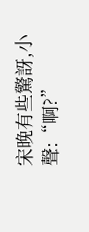宋晚有些驚訝,小聲:“啊?”